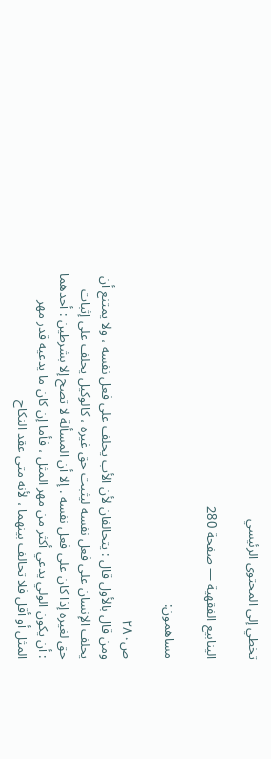تخطي إلى المحتوى الرئيسي

الينابيع الفقهية — صفحة 280

مساهمون:

ص٢٨٠
ومن قال بالأول قال : يتحالفان لأن الأب يحلف على فعل نفسه ، ولا يمتنع أن يحلف الإنسان على فعل نفسه ليثبت حق غيره ، كالوكيل يحلف على إثبات حق لغيره إذا كان على فعل نفسه . إلا أن المسألة لا تصح إلا بشرطين : أحدهما : أن يكون الولي يدعي أكثر من مهر المثل ، فأما إن كان ما يدعيه قدر مهر المثل أو أقل فلا تحالف بينهما ، لأنه متى عقد النكاح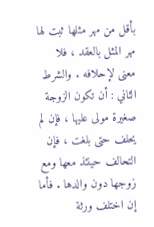بأقل من مهر مثلها ثبت لها مهر المثل بالعقد ، فلا معنى لإحلافه . والشرط الثاني : أن تكون الزوجة صغيرة مولى عليها ، فإن لم يحلف حتى بلغت ، فإن التحالف حينئذ معها ومع زوجها دون والدها . فأما إن اختلف ورثة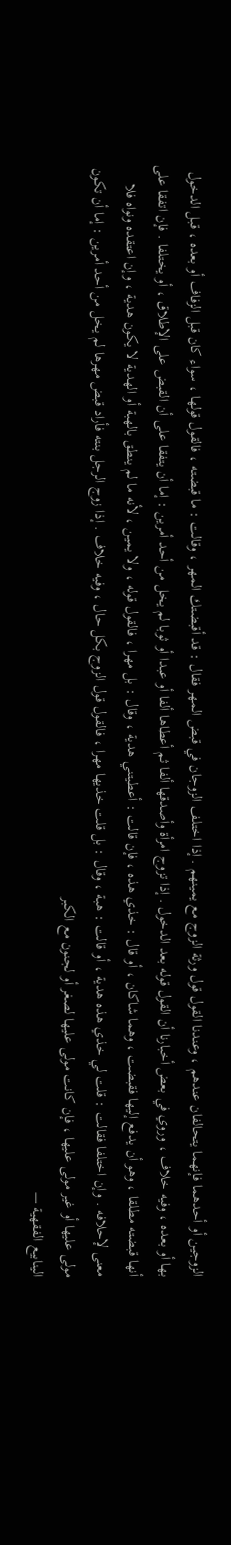الزوجين أو أحدهما فإنهما يتحالفان عندهم ، وعندنا القول قول ورثة الزوج مع يمينهم . إذا اختلف الزوجان في قبض المهر فقال : قد أقبضتك المهر ، وقالت : ما قبضته ، فالقول قولها ، سواء كان قبل الزفاف أو بعده ، قبل الدخول بها أو بعده ، وفيه خلاف ، وروي في بعض أخبارنا أن القول قوله بعد الدخول . إذا تزوج امرأة وأصدقها ألفا ثم أعطاها ألفا أو عبدا أو ثوبا لم يخل من أحد أمرين : إما أن يتفقا على أن القبض على الإطلاق ، أو يختلفا . فإن اتفقا على أنها قبضته مطلقا ، وهو أن يدفع إليها فقبضت ، وهما شاكان ، أو قال : خذي هذه ، فإن قالت : أعطيتني هدية ، وقال : بل مهرا ، فالقول قوله ، ولا يمين ، لأنه ما لم ينطق بالهبة أو الهدية لا يكون هدية ، وإن اعتقده ونواه فلا معنى لإحلافه . وإن اختلفا فقالت : قلت لي خذي هذه هدية ، أو قالت : هبة ، وقال : بل قلت خذيها مهرا ، فالقول قول الزوج بكل حال ، وفيه خلاف . إذا زوج الرجل بنته فأراد قبض مهرها لم يخل من أحد أمرين : إما أن تكون مولى عليها أو غير مولى عليها ، فإن كانت مولى عليها لصغر أو لجنون مع الكبر
الينابيع الفقهية —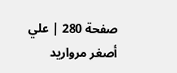صفحة 280 | علي أصغر مرواريد